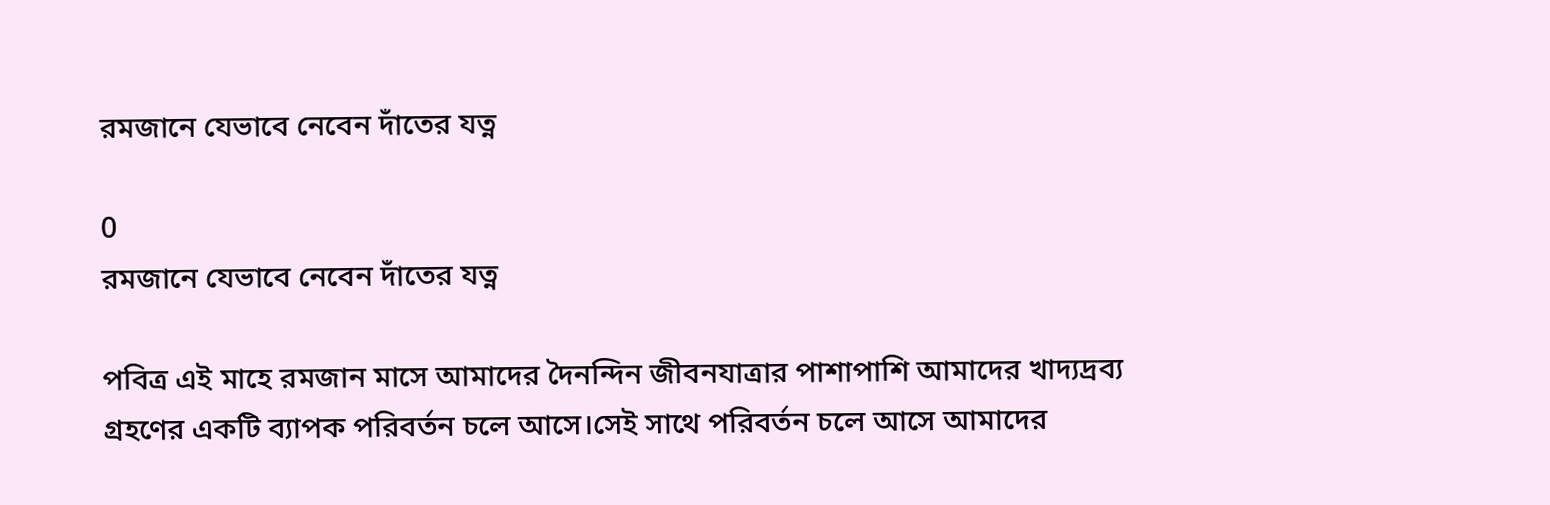রমজানে যেভাবে নেবেন দাঁতের যত্ন

0
রমজানে যেভাবে নেবেন দাঁতের যত্ন

পবিত্র এই মাহে রমজান মাসে আমাদের দৈনন্দিন জীবনযাত্রার পাশাপাশি আমাদের খাদ্যদ্রব্য গ্রহণের একটি ব্যাপক পরিবর্তন চলে আসে।সেই সাথে পরিবর্তন চলে আসে আমাদের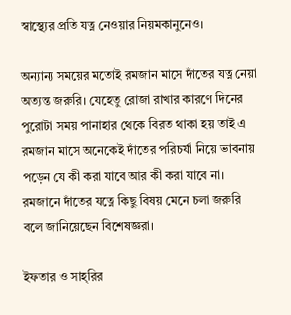স্বাস্থ্যের প্রতি যত্ন নেওয়ার নিয়মকানুনেও।

অন্যান্য সময়ের মতোই রমজান মাসে দাঁতের যত্ন নেয়া অত্যন্ত জরুরি। যেহেতু রোজা রাখার কারণে দিনের পুরোটা সময় পানাহার থেকে বিরত থাকা হয় তাই এ রমজান মাসে অনেকেই দাঁতের পরিচর্যা নিয়ে ভাবনায় পড়েন যে কী করা যাবে আর কী করা যাবে না। রমজানে দাঁতের যত্নে কিছু বিষয় মেনে চলা জরুরি বলে জানিয়েছেন বিশেষজ্ঞরা।

ইফতার ও সাহ্‌রির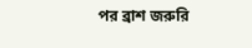পর ব্রাশ জরুরি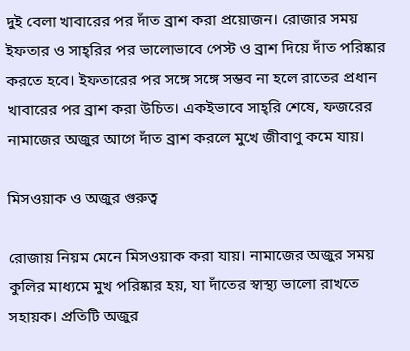দুই বেলা খাবারের পর দাঁত ব্রাশ করা প্রয়োজন। রোজার সময় ইফতার ও সাহ্‌রির পর ভালোভাবে পেস্ট ও ব্রাশ দিয়ে দাঁত পরিষ্কার করতে হবে। ইফতারের পর সঙ্গে সঙ্গে সম্ভব না হলে রাতের প্রধান খাবারের পর ব্রাশ করা উচিত। একইভাবে সাহ্‌রি শেষে, ফজরের নামাজের অজুর আগে দাঁত ব্রাশ করলে মুখে জীবাণু কমে যায়।

মিসওয়াক ও অজুর গুরুত্ব

রোজায় নিয়ম মেনে মিসওয়াক করা যায়। নামাজের অজুর সময় কুলির মাধ্যমে মুখ পরিষ্কার হয়, যা দাঁতের স্বাস্থ্য ভালো রাখতে সহায়ক। প্রতিটি অজুর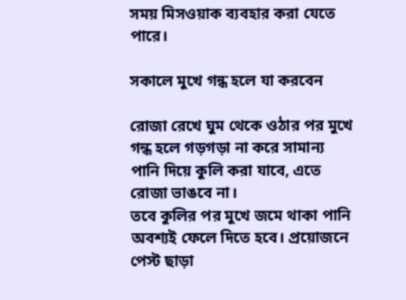সময় মিসওয়াক ব্যবহার করা যেতে পারে।

সকালে মুখে গন্ধ হলে যা করবেন

রোজা রেখে ঘুম থেকে ওঠার পর মুখে গন্ধ হলে গড়গড়া না করে সামান্য পানি দিয়ে কুলি করা যাবে, এতে রোজা ভাঙবে না।
তবে কুলির পর মুখে জমে থাকা পানি অবশ্যই ফেলে দিতে হবে। প্রয়োজনে পেস্ট ছাড়া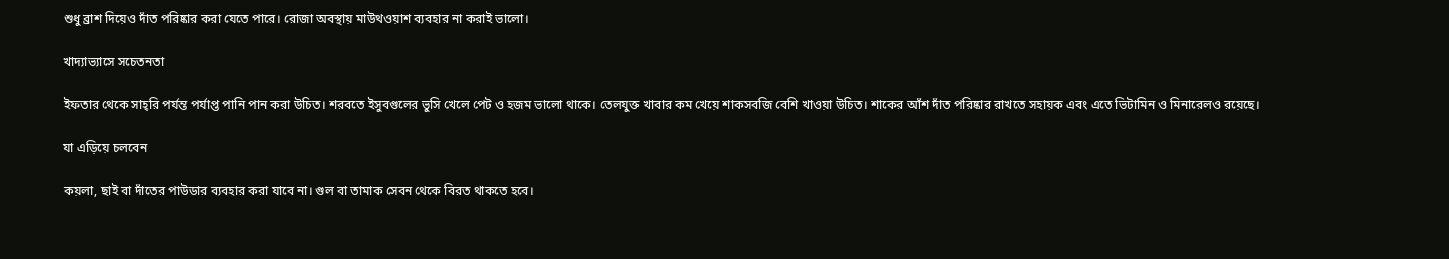শুধু ব্রাশ দিয়েও দাঁত পরিষ্কার করা যেতে পারে। রোজা অবস্থায় মাউথওয়াশ ব্যবহার না করাই ভালো।

খাদ্যাভ্যাসে সচেতনতা

ইফতার থেকে সাহ্‌রি পর্যন্ত পর্যাপ্ত পানি পান করা উচিত। শরবতে ইসুবগুলের ভুসি খেলে পেট ও হজম ভালো থাকে। তেলযুক্ত খাবার কম খেয়ে শাকসবজি বেশি খাওয়া উচিত। শাকের আঁশ দাঁত পরিষ্কার রাখতে সহায়ক এবং এতে ভিটামিন ও মিনারেলও রয়েছে।

যা এড়িয়ে চলবেন

কয়লা, ছাই বা দাঁতের পাউডার ব্যবহার করা যাবে না। গুল বা তামাক সেবন থেকে বিরত থাকতে হবে।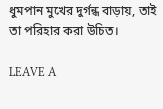ধুমপান মুখের দুর্গন্ধ বাড়ায়, তাই তা পরিহার করা উচিত।

LEAVE A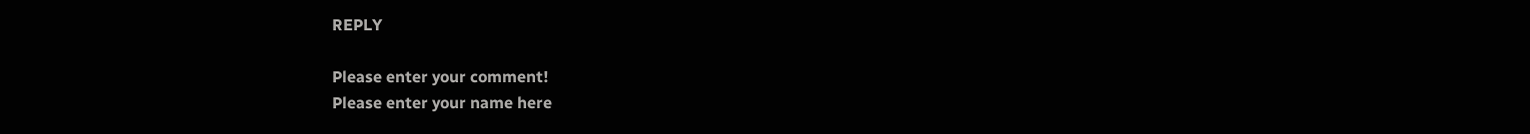REPLY

Please enter your comment!
Please enter your name here